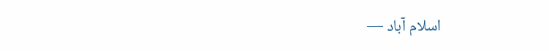اسلام آباد —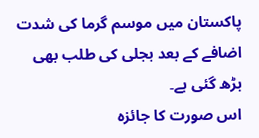پاکستان میں موسم گرما کی شدت اضافے کے بعد بجلی کی طلب بھی بڑھ گئی ہے۔
اس صورت کا جائزہ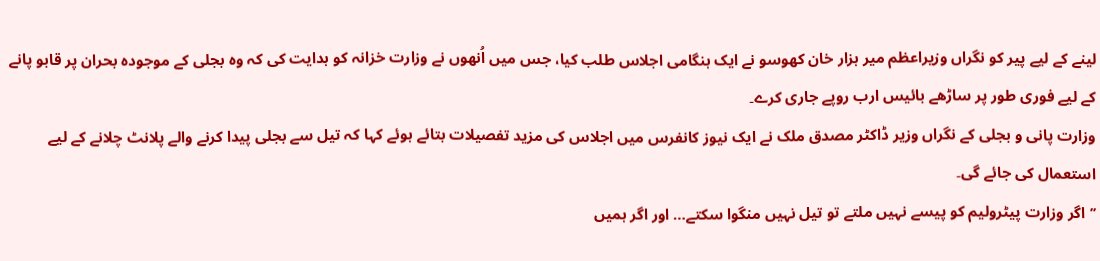لینے کے لیے پیر کو نگراں وزیراعظم میر ہزار خان کھوسو نے ایک ہنگامی اجلاس طلب کیا، جس میں اُنھوں نے وزارت خزانہ کو ہدایت کی کہ وہ بجلی کے موجودہ بحران پر قابو پانے کے لیے فوری طور پر ساڑھے بائیس ارب روپے جاری کرے۔
وزارت پانی و بجلی کے نگراں وزیر ڈاکٹر مصدق ملک نے ایک نیوز کانفرس میں اجلاس کی مزید تفصیلات بتائے ہوئے کہا کہ تیل سے بجلی پیدا کرنے والے پلانٹ چلانے کے لیے استعمال کی جائے گی۔
’’اگر وزارت پیٹرولیم کو پیسے نہیں ملتے تو تیل نہیں منگوا سکتے… اور اگر ہمیں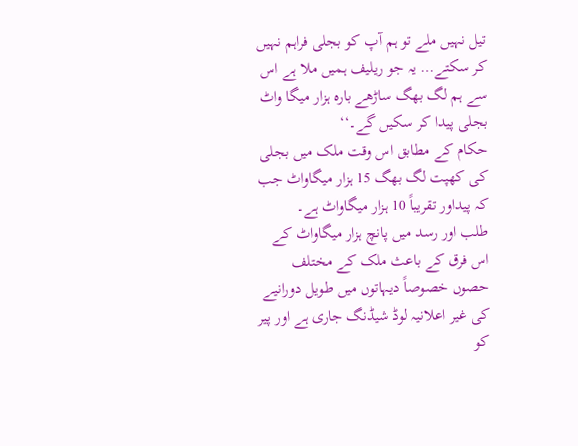تیل نہیں ملے تو ہم آپ کو بجلی فراہم نہیں کر سکتے… یہ جو ریلیف ہمیں ملا ہے اس سے ہم لگ بھگ ساڑھے بارہ ہزار میگا واٹ بجلی پیدا کر سکیں گے۔‘‘
حکام کے مطابق اس وقت ملک میں بجلی کی کھپت لگ بھگ 15 ہزار میگاواٹ جب کہ پیداور تقریباً 10 ہزار میگاواٹ ہے۔
طلب اور رسد میں پانچ ہزار میگاواٹ کے اس فرق کے باعث ملک کے مختلف حصوں خصوصاً دیہاتوں میں طویل دورانیے کی غیر اعلانیہ لوڈ شیڈنگ جاری ہے اور پیر کو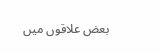بعض علاقوں میں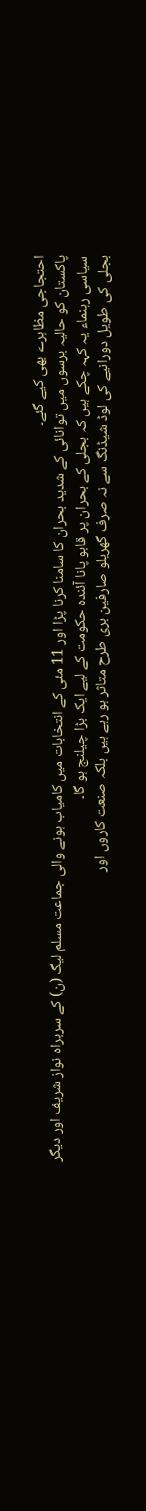احتجاجی مظاہرے بھی کیے گئے۔
پاکستان کو حالیہ برسوں میں توانائی کے شدید بحران کا سامنا کرنا پڑا اور 11 مئی کے انتخابات میں کامیاب ہونے والی جماعت مسلم لیگ (ن) کے سربراہ نواز شریف اور دیگر سیاسی رہنماء یہ کہہ چکے ہیں کہ بجلی کے بحران پر قابو پانا آئندہ حکومت کے لیے ایک بڑا چیلنج ہو گا۔
بجلی کی طویل دورانیے کی لوڈ شیڈنگ سے نہ صرف گھریلو صارفین بری طرح متاثر ہو رہے ہیں بلکہ صنعت کاروں اور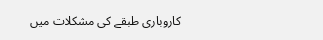کاروباری طبقے کی مشکلات میں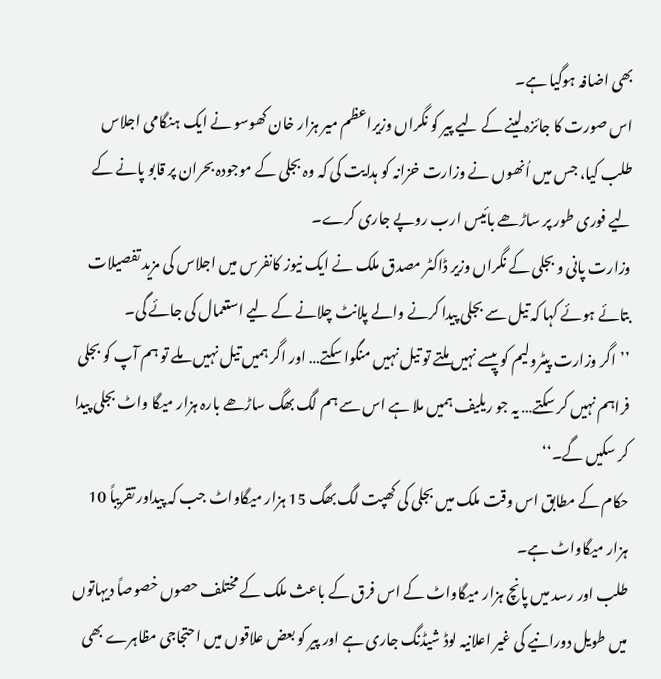بھی اضافہ ہوگیا ہے۔
اس صورت کا جائزہ لینے کے لیے پیر کو نگراں وزیراعظم میر ہزار خان کھوسو نے ایک ہنگامی اجلاس طلب کیا، جس میں اُنھوں نے وزارت خزانہ کو ہدایت کی کہ وہ بجلی کے موجودہ بحران پر قابو پانے کے لیے فوری طور پر ساڑھے بائیس ارب روپے جاری کرے۔
وزارت پانی و بجلی کے نگراں وزیر ڈاکٹر مصدق ملک نے ایک نیوز کانفرس میں اجلاس کی مزید تفصیلات بتائے ہوئے کہا کہ تیل سے بجلی پیدا کرنے والے پلانٹ چلانے کے لیے استعمال کی جائے گی۔
’’اگر وزارت پیٹرولیم کو پیسے نہیں ملتے تو تیل نہیں منگوا سکتے… اور اگر ہمیں تیل نہیں ملے تو ہم آپ کو بجلی فراہم نہیں کر سکتے… یہ جو ریلیف ہمیں ملا ہے اس سے ہم لگ بھگ ساڑھے بارہ ہزار میگا واٹ بجلی پیدا کر سکیں گے۔‘‘
حکام کے مطابق اس وقت ملک میں بجلی کی کھپت لگ بھگ 15 ہزار میگاواٹ جب کہ پیداور تقریباً 10 ہزار میگاواٹ ہے۔
طلب اور رسد میں پانچ ہزار میگاواٹ کے اس فرق کے باعث ملک کے مختلف حصوں خصوصاً دیہاتوں میں طویل دورانیے کی غیر اعلانیہ لوڈ شیڈنگ جاری ہے اور پیر کو بعض علاقوں میں احتجاجی مظاہرے بھی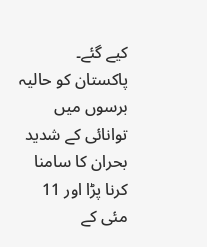کیے گئے۔
پاکستان کو حالیہ برسوں میں توانائی کے شدید بحران کا سامنا کرنا پڑا اور 11 مئی کے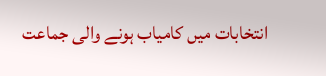انتخابات میں کامیاب ہونے والی جماعت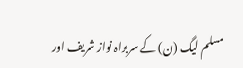مسلم لیگ (ن) کے سربراہ نواز شریف اور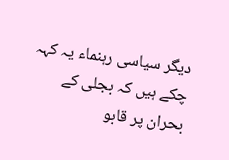دیگر سیاسی رہنماء یہ کہہ چکے ہیں کہ بجلی کے بحران پر قابو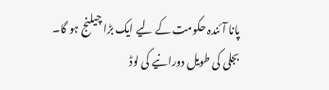پانا آئندہ حکومت کے لیے ایک بڑا چیلنج ہو گا۔
بجلی کی طویل دورانیے کی لوڈ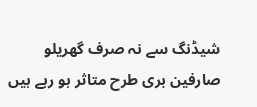شیڈنگ سے نہ صرف گھریلو صارفین بری طرح متاثر ہو رہے ہیں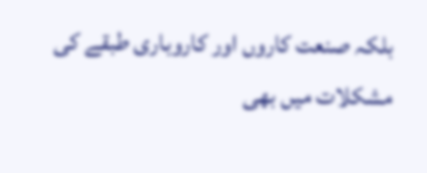بلکہ صنعت کاروں اور کاروباری طبقے کی مشکلات میں بھی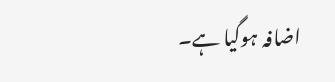اضافہ ہوگیا ہے۔